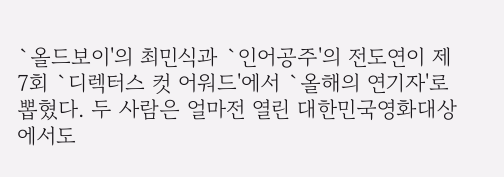`올드보이'의 최민식과 `인어공주'의 전도연이 제7회 `디렉터스 컷 어워드'에서 `올해의 연기자'로 뽑혔다. 두 사람은 얼마전 열린 대한민국영화대상에서도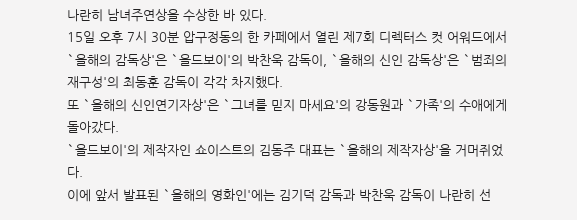나란히 남녀주연상을 수상한 바 있다.
15일 오후 7시 30분 압구정동의 한 카페에서 열린 제7회 디렉터스 컷 어워드에서 `올해의 감독상'은 `올드보이'의 박찬욱 감독이, `올해의 신인 감독상'은 `범죄의 재구성'의 최동훈 감독이 각각 차지했다.
또 `올해의 신인연기자상'은 `그녀를 믿지 마세요'의 강동원과 `가족'의 수애에게 돌아갔다.
`올드보이'의 제작자인 쇼이스트의 김동주 대표는 `올해의 제작자상'을 거머쥐었다.
이에 앞서 발표된 `올해의 영화인'에는 김기덕 감독과 박찬욱 감독이 나란히 선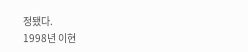정됐다.
1998년 이현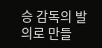승 감독의 발의로 만들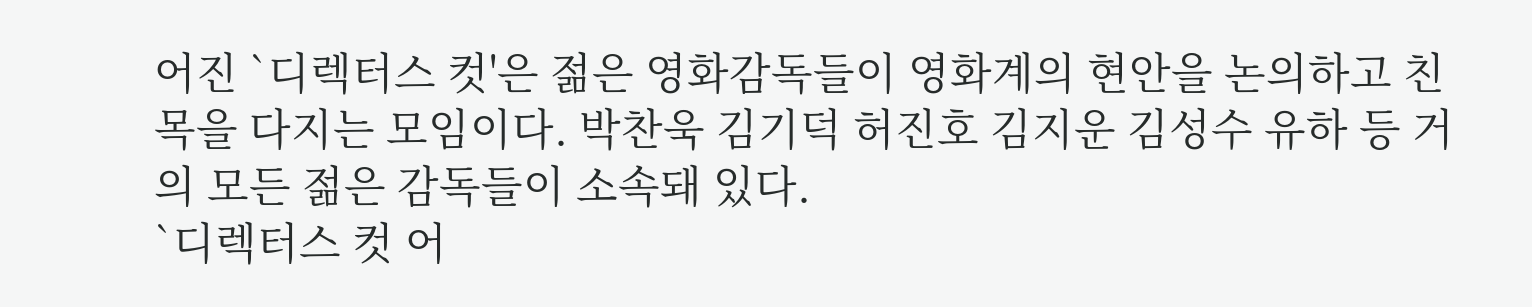어진 `디렉터스 컷'은 젊은 영화감독들이 영화계의 현안을 논의하고 친목을 다지는 모임이다. 박찬욱 김기덕 허진호 김지운 김성수 유하 등 거의 모든 젊은 감독들이 소속돼 있다.
`디렉터스 컷 어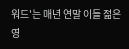워드'는 매년 연말 이들 젊은영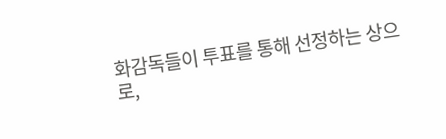화감독들이 투표를 통해 선정하는 상으로,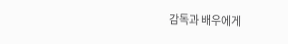감독과 배우에게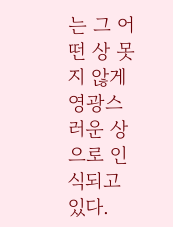는 그 어떤 상 못지 않게 영광스러운 상으로 인식되고 있다.